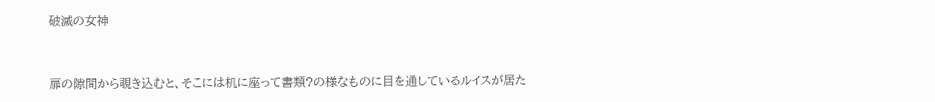破滅の女神


扉の隙間から覗き込むと、そこには机に座って書類?の様なものに目を通しているルイスが居た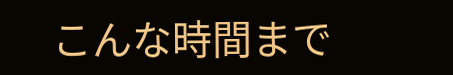こんな時間まで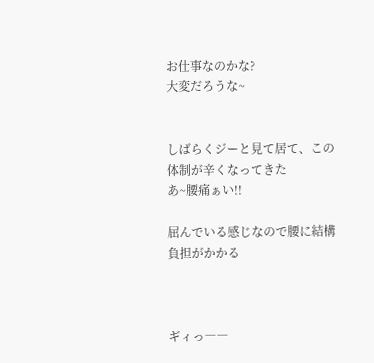お仕事なのかな?
大変だろうな~


しばらくジーと見て居て、この体制が辛くなってきた
あ~腰痛ぁい!!

屈んでいる感じなので腰に結構負担がかかる



ギィっ――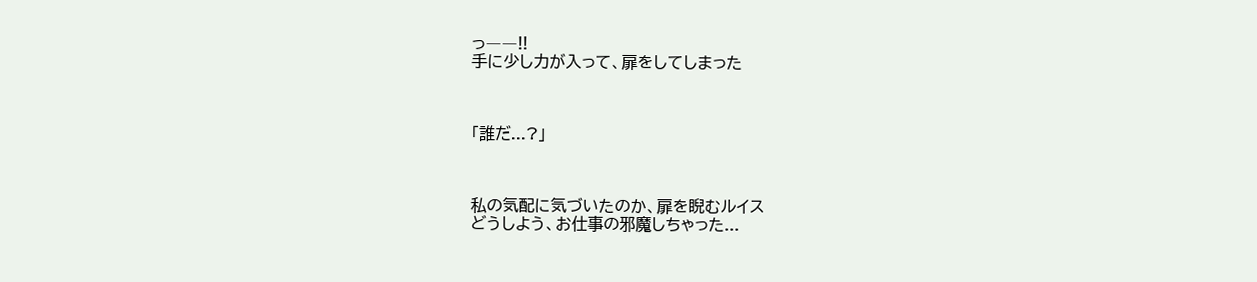っ――!!
手に少し力が入って、扉をしてしまった



「誰だ...?」



私の気配に気づいたのか、扉を睨むルイス
どうしよう、お仕事の邪魔しちゃった...